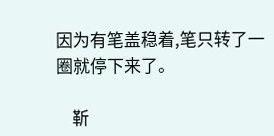因为有笔盖稳着,笔只转了一圈就停下来了。

    靳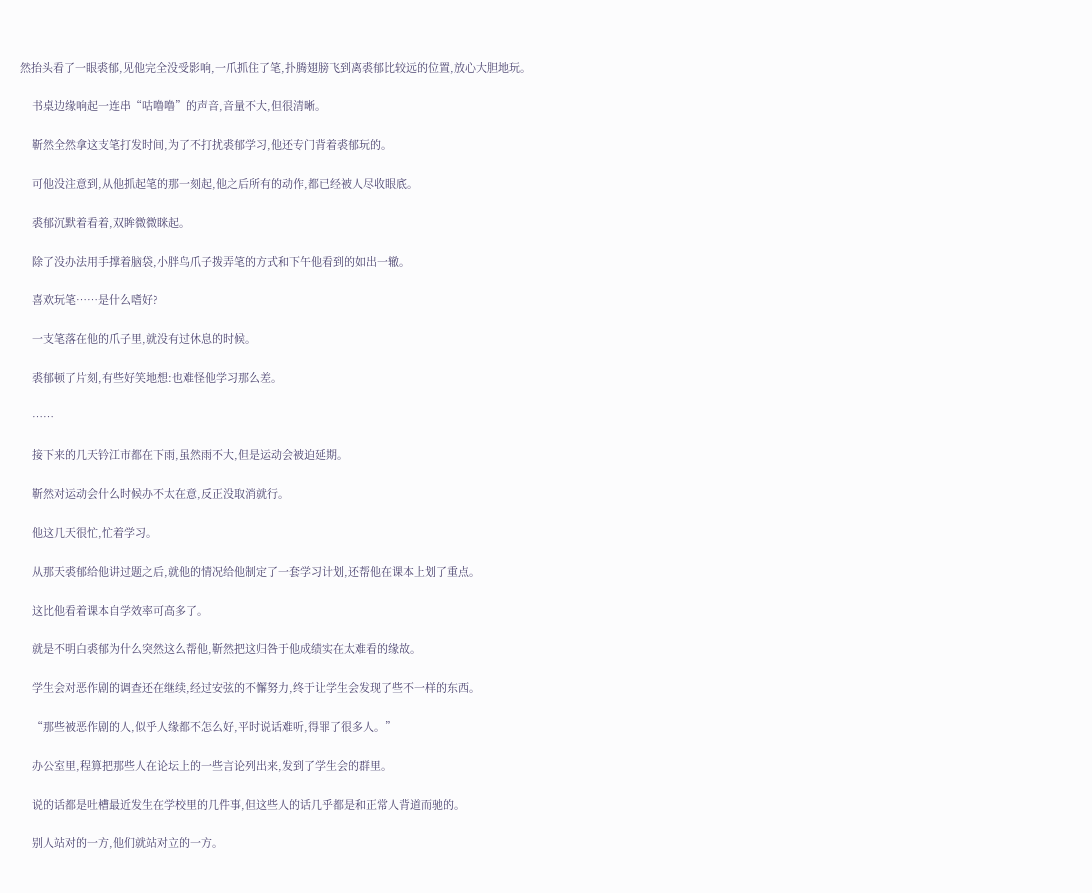然抬头看了一眼裘郁,见他完全没受影响,一爪抓住了笔,扑腾翅膀飞到离裘郁比较远的位置,放心大胆地玩。

    书桌边缘响起一连串“咕噜噜”的声音,音量不大,但很清晰。

    靳然全然拿这支笔打发时间,为了不打扰裘郁学习,他还专门背着裘郁玩的。

    可他没注意到,从他抓起笔的那一刻起,他之后所有的动作,都已经被人尽收眼底。

    裘郁沉默着看着,双眸微微眯起。

    除了没办法用手撑着脑袋,小胖鸟爪子拨弄笔的方式和下午他看到的如出一辙。

    喜欢玩笔……是什么嗜好?

    一支笔落在他的爪子里,就没有过休息的时候。

    裘郁顿了片刻,有些好笑地想:也难怪他学习那么差。

    ……

    接下来的几天钤江市都在下雨,虽然雨不大,但是运动会被迫延期。

    靳然对运动会什么时候办不太在意,反正没取消就行。

    他这几天很忙,忙着学习。

    从那天裘郁给他讲过题之后,就他的情况给他制定了一套学习计划,还帮他在课本上划了重点。

    这比他看着课本自学效率可高多了。

    就是不明白裘郁为什么突然这么帮他,靳然把这归咎于他成绩实在太难看的缘故。

    学生会对恶作剧的调查还在继续,经过安弦的不懈努力,终于让学生会发现了些不一样的东西。

    “那些被恶作剧的人,似乎人缘都不怎么好,平时说话难听,得罪了很多人。”

    办公室里,程算把那些人在论坛上的一些言论列出来,发到了学生会的群里。

    说的话都是吐槽最近发生在学校里的几件事,但这些人的话几乎都是和正常人背道而驰的。

    别人站对的一方,他们就站对立的一方。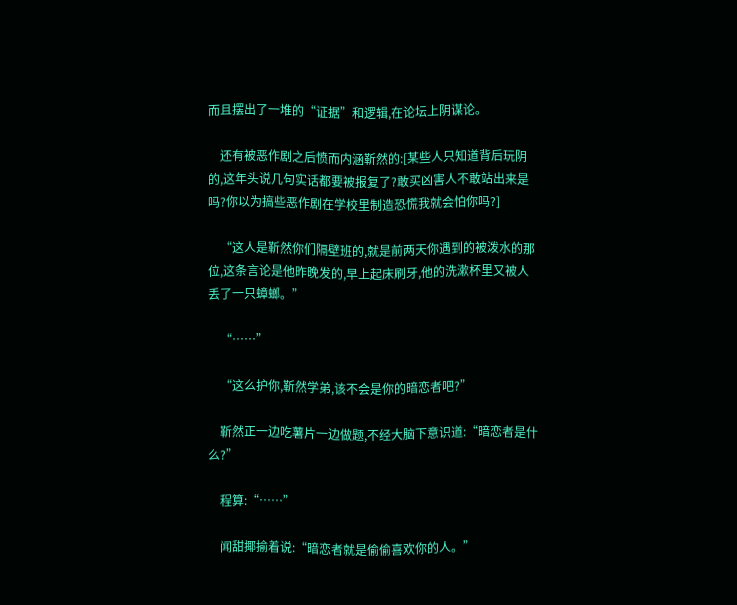而且摆出了一堆的“证据”和逻辑,在论坛上阴谋论。

    还有被恶作剧之后愤而内涵靳然的:[某些人只知道背后玩阴的,这年头说几句实话都要被报复了?敢买凶害人不敢站出来是吗?你以为搞些恶作剧在学校里制造恐慌我就会怕你吗?]

    “这人是靳然你们隔壁班的,就是前两天你遇到的被泼水的那位,这条言论是他昨晚发的,早上起床刷牙,他的洗漱杯里又被人丢了一只蟑螂。”

    “……”

    “这么护你,靳然学弟,该不会是你的暗恋者吧?”

    靳然正一边吃薯片一边做题,不经大脑下意识道:“暗恋者是什么?”

    程算:“……”

    闻甜揶揄着说:“暗恋者就是偷偷喜欢你的人。”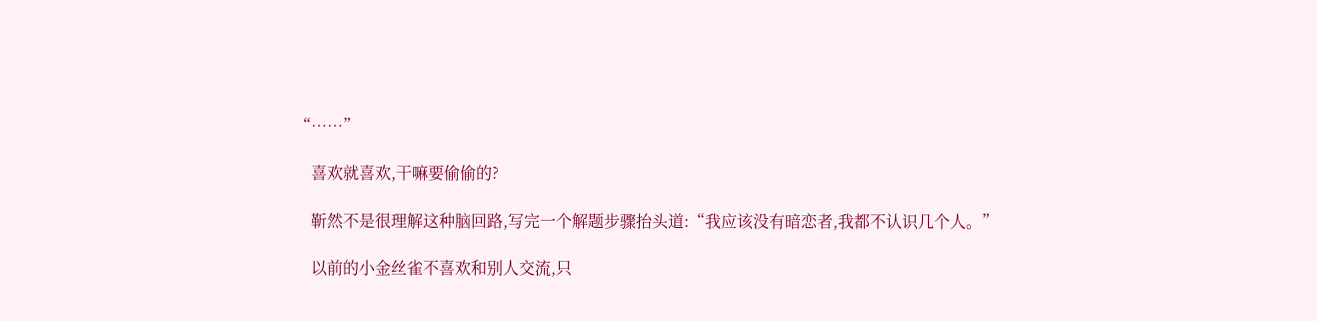“……”

    喜欢就喜欢,干嘛要偷偷的?

    靳然不是很理解这种脑回路,写完一个解题步骤抬头道:“我应该没有暗恋者,我都不认识几个人。”

    以前的小金丝雀不喜欢和别人交流,只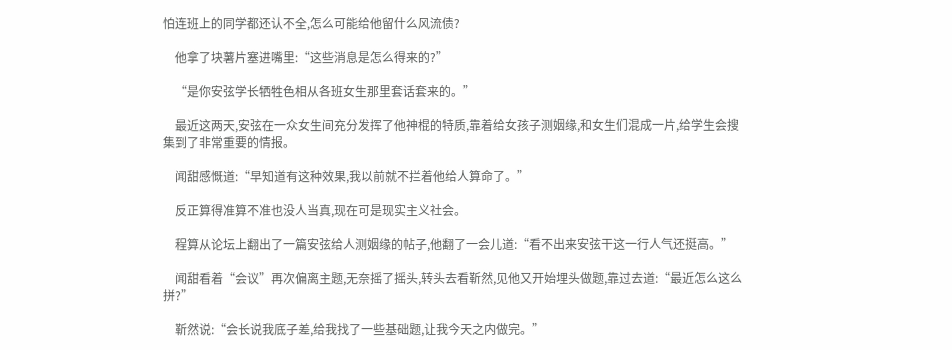怕连班上的同学都还认不全,怎么可能给他留什么风流债?

    他拿了块薯片塞进嘴里:“这些消息是怎么得来的?”

    “是你安弦学长牺牲色相从各班女生那里套话套来的。”

    最近这两天,安弦在一众女生间充分发挥了他神棍的特质,靠着给女孩子测姻缘,和女生们混成一片,给学生会搜集到了非常重要的情报。

    闻甜感慨道:“早知道有这种效果,我以前就不拦着他给人算命了。”

    反正算得准算不准也没人当真,现在可是现实主义社会。

    程算从论坛上翻出了一篇安弦给人测姻缘的帖子,他翻了一会儿道:“看不出来安弦干这一行人气还挺高。”

    闻甜看着“会议”再次偏离主题,无奈摇了摇头,转头去看靳然,见他又开始埋头做题,靠过去道:“最近怎么这么拼?”

    靳然说:“会长说我底子差,给我找了一些基础题,让我今天之内做完。”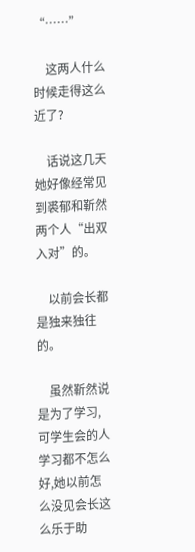“……”

    这两人什么时候走得这么近了?

    话说这几天她好像经常见到裘郁和靳然两个人“出双入对”的。

    以前会长都是独来独往的。

    虽然靳然说是为了学习,可学生会的人学习都不怎么好,她以前怎么没见会长这么乐于助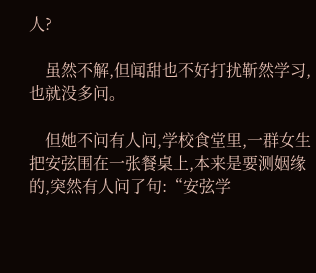人?

    虽然不解,但闻甜也不好打扰靳然学习,也就没多问。

    但她不问有人问,学校食堂里,一群女生把安弦围在一张餐桌上,本来是要测姻缘的,突然有人问了句:“安弦学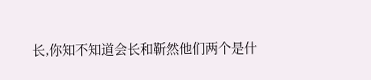长,你知不知道会长和靳然他们两个是什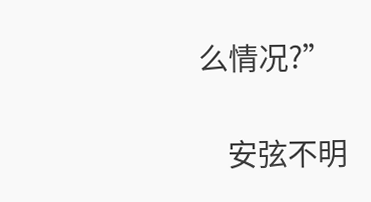么情况?”

    安弦不明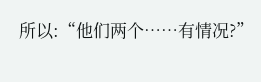所以:“他们两个……有情况?”